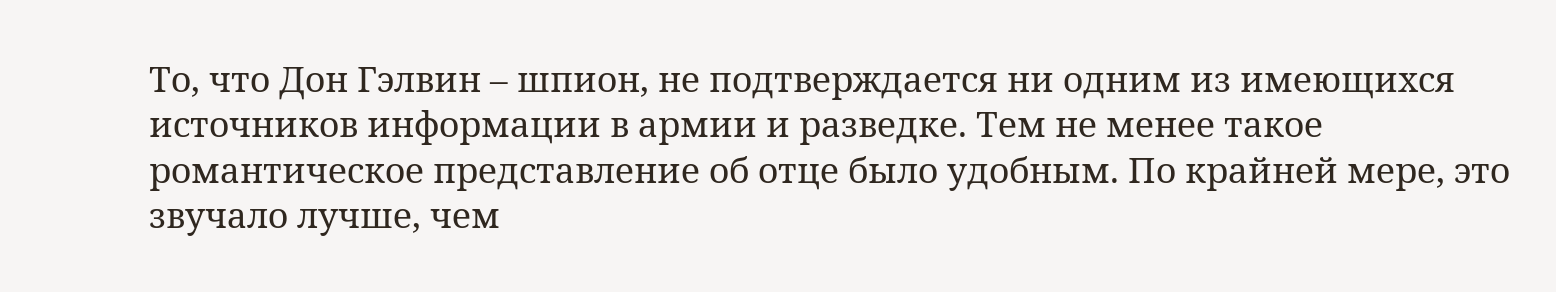То, что Дон Гэлвин – шпион, не подтверждается ни одним из имеющихся источников информации в армии и разведке. Тем не менее такое романтическое представление об отце было удобным. По крайней мере, это звучало лучше, чем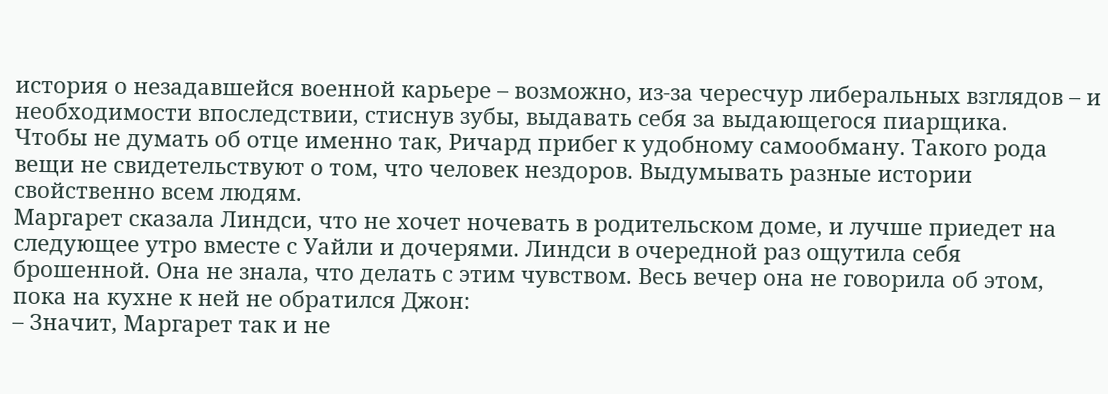история о незадавшейся военной карьере – возможно, из-за чересчур либеральных взглядов – и необходимости впоследствии, стиснув зубы, выдавать себя за выдающегося пиарщика.
Чтобы не думать об отце именно так, Ричард прибег к удобному самообману. Такого рода вещи не свидетельствуют о том, что человек нездоров. Выдумывать разные истории свойственно всем людям.
Маргарет сказала Линдси, что не хочет ночевать в родительском доме, и лучше приедет на следующее утро вместе с Уайли и дочерями. Линдси в очередной раз ощутила себя брошенной. Она не знала, что делать с этим чувством. Весь вечер она не говорила об этом, пока на кухне к ней не обратился Джон:
– Значит, Маргарет так и не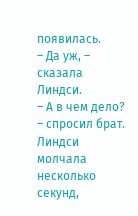появилась.
– Да уж, – сказала Линдси.
– А в чем дело? – спросил брат.
Линдси молчала несколько секунд,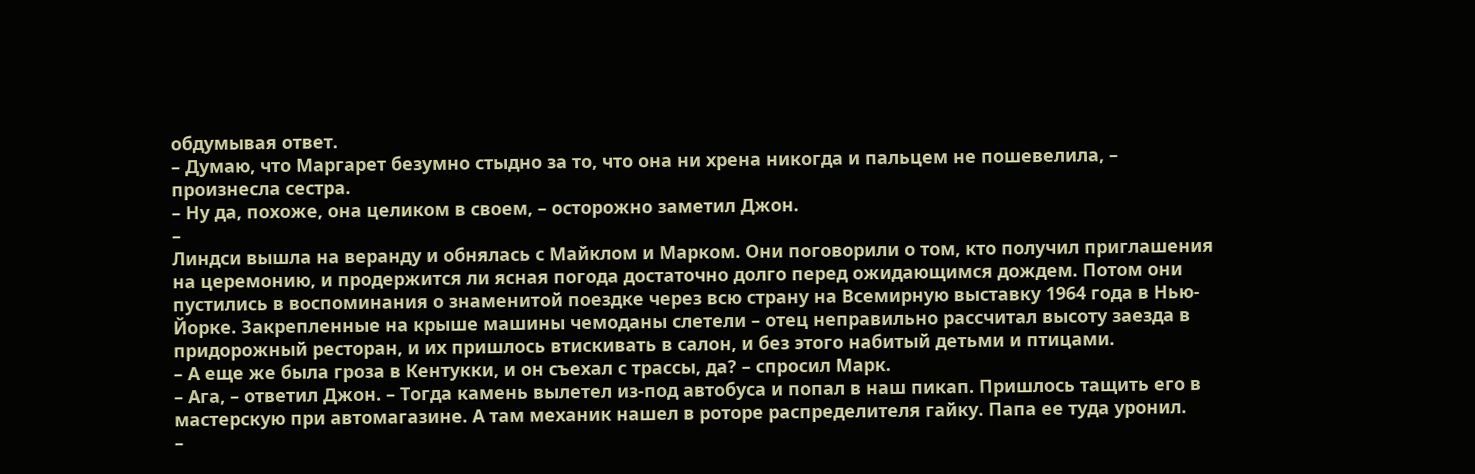обдумывая ответ.
– Думаю, что Маргарет безумно стыдно за то, что она ни хрена никогда и пальцем не пошевелила, – произнесла сестра.
– Ну да, похоже, она целиком в своем, – осторожно заметил Джон.
–
Линдси вышла на веранду и обнялась с Майклом и Марком. Они поговорили о том, кто получил приглашения на церемонию, и продержится ли ясная погода достаточно долго перед ожидающимся дождем. Потом они пустились в воспоминания о знаменитой поездке через всю страну на Всемирную выставку 1964 года в Нью-Йорке. Закрепленные на крыше машины чемоданы слетели – отец неправильно рассчитал высоту заезда в придорожный ресторан, и их пришлось втискивать в салон, и без этого набитый детьми и птицами.
– А еще же была гроза в Кентукки, и он съехал с трассы, да? – спросил Марк.
– Ага, – ответил Джон. – Тогда камень вылетел из-под автобуса и попал в наш пикап. Пришлось тащить его в мастерскую при автомагазине. А там механик нашел в роторе распределителя гайку. Папа ее туда уронил.
–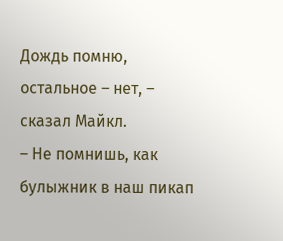Дождь помню, остальное – нет, – сказал Майкл.
– Не помнишь, как булыжник в наш пикап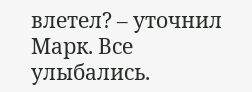влетел? – уточнил Марк. Все улыбались.